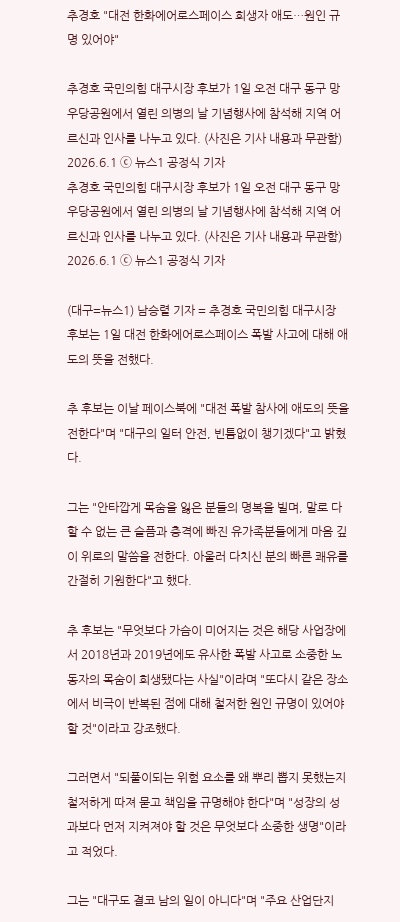추경호 "대전 한화에어로스페이스 희생자 애도…원인 규명 있어야"

추경호 국민의힘 대구시장 후보가 1일 오전 대구 동구 망우당공원에서 열린 의병의 날 기념행사에 참석해 지역 어르신과 인사를 나누고 있다. (사진은 기사 내용과 무관함) 2026.6.1 ⓒ 뉴스1 공정식 기자
추경호 국민의힘 대구시장 후보가 1일 오전 대구 동구 망우당공원에서 열린 의병의 날 기념행사에 참석해 지역 어르신과 인사를 나누고 있다. (사진은 기사 내용과 무관함) 2026.6.1 ⓒ 뉴스1 공정식 기자

(대구=뉴스1) 남승렬 기자 = 추경호 국민의힘 대구시장 후보는 1일 대전 한화에어로스페이스 폭발 사고에 대해 애도의 뜻을 전했다.

추 후보는 이날 페이스북에 "대전 폭발 참사에 애도의 뜻을 전한다"며 "대구의 일터 안전, 빈틈없이 챙기겠다"고 밝혔다.

그는 "안타깝게 목숨을 잃은 분들의 명복을 빌며, 말로 다할 수 없는 큰 슬픔과 충격에 빠진 유가족분들에게 마음 깊이 위로의 말씀을 전한다. 아울러 다치신 분의 빠른 쾌유를 간절히 기원한다"고 했다.

추 후보는 "무엇보다 가슴이 미어지는 것은 해당 사업장에서 2018년과 2019년에도 유사한 폭발 사고로 소중한 노동자의 목숨이 희생됐다는 사실"이라며 "또다시 같은 장소에서 비극이 반복된 점에 대해 철저한 원인 규명이 있어야 할 것"이라고 강조했다.

그러면서 "되풀이되는 위험 요소를 왜 뿌리 뽑지 못했는지 철저하게 따져 묻고 책임을 규명해야 한다"며 "성장의 성과보다 먼저 지켜져야 할 것은 무엇보다 소중한 생명"이라고 적었다.

그는 "대구도 결코 남의 일이 아니다"며 "주요 산업단지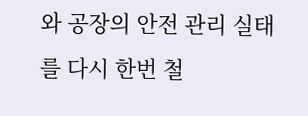와 공장의 안전 관리 실태를 다시 한번 철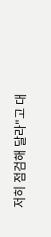저히 점검해 달라"고 대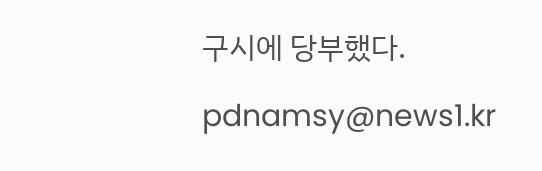구시에 당부했다.

pdnamsy@news1.kr